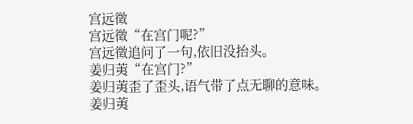宫远徵
宫远徵“在宫门呢?”
宫远徵追问了一句,依旧没抬头。
姜归荑“在宫门?”
姜归荑歪了歪头,语气带了点无聊的意味。
姜归荑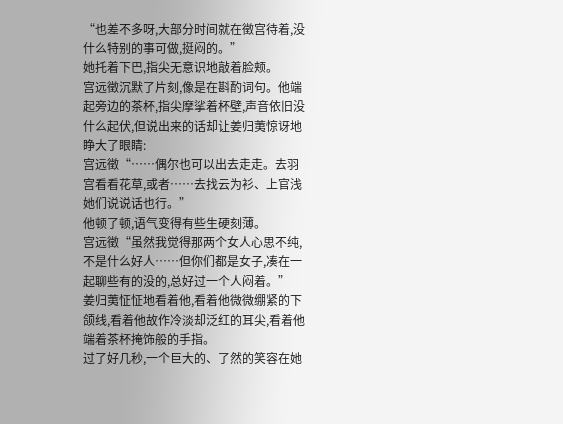“也差不多呀,大部分时间就在徵宫待着,没什么特别的事可做,挺闷的。”
她托着下巴,指尖无意识地敲着脸颊。
宫远徵沉默了片刻,像是在斟酌词句。他端起旁边的茶杯,指尖摩挲着杯壁,声音依旧没什么起伏,但说出来的话却让姜归荑惊讶地睁大了眼睛:
宫远徵“……偶尔也可以出去走走。去羽宫看看花草,或者……去找云为衫、上官浅她们说说话也行。”
他顿了顿,语气变得有些生硬刻薄。
宫远徵“虽然我觉得那两个女人心思不纯,不是什么好人……但你们都是女子,凑在一起聊些有的没的,总好过一个人闷着。”
姜归荑怔怔地看着他,看着他微微绷紧的下颌线,看着他故作冷淡却泛红的耳尖,看着他端着茶杯掩饰般的手指。
过了好几秒,一个巨大的、了然的笑容在她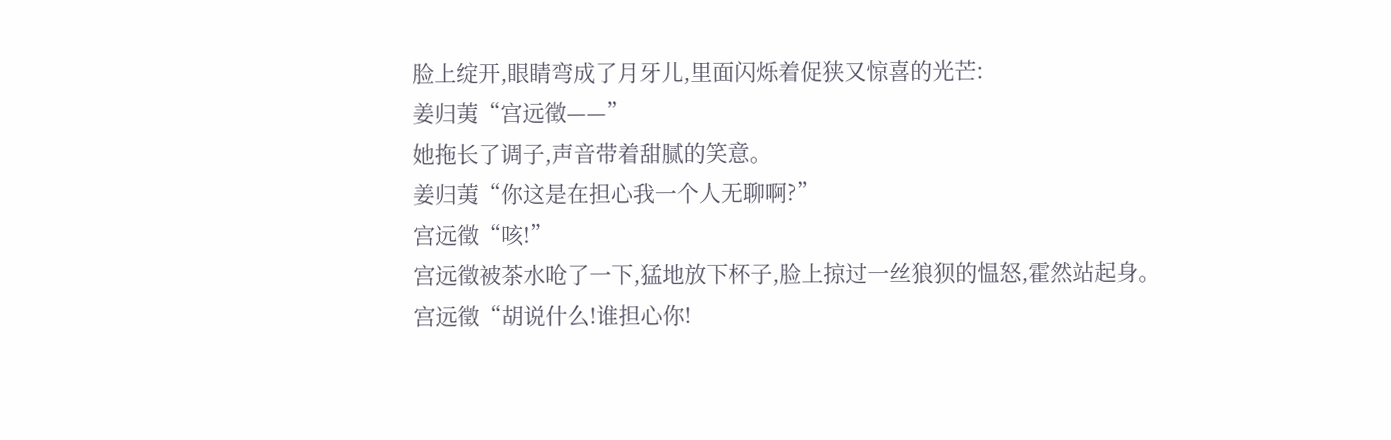脸上绽开,眼睛弯成了月牙儿,里面闪烁着促狭又惊喜的光芒:
姜归荑“宫远徵——”
她拖长了调子,声音带着甜腻的笑意。
姜归荑“你这是在担心我一个人无聊啊?”
宫远徵“咳!”
宫远徵被茶水呛了一下,猛地放下杯子,脸上掠过一丝狼狈的愠怒,霍然站起身。
宫远徵“胡说什么!谁担心你!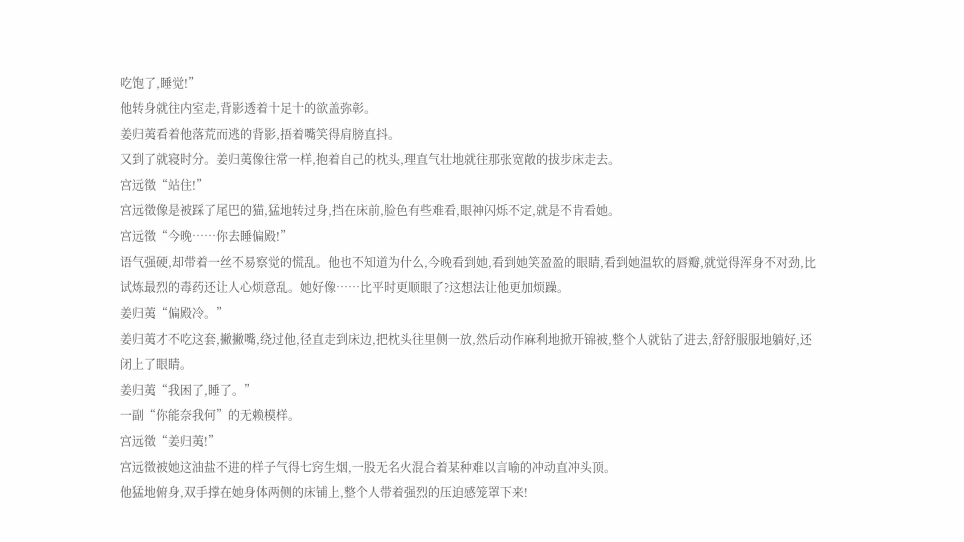吃饱了,睡觉!”
他转身就往内室走,背影透着十足十的欲盖弥彰。
姜归荑看着他落荒而逃的背影,捂着嘴笑得肩膀直抖。
又到了就寝时分。姜归荑像往常一样,抱着自己的枕头,理直气壮地就往那张宽敞的拔步床走去。
宫远徵“站住!”
宫远徵像是被踩了尾巴的猫,猛地转过身,挡在床前,脸色有些难看,眼神闪烁不定,就是不肯看她。
宫远徵“今晚……你去睡偏殿!”
语气强硬,却带着一丝不易察觉的慌乱。他也不知道为什么,今晚看到她,看到她笑盈盈的眼睛,看到她温软的唇瓣,就觉得浑身不对劲,比试炼最烈的毒药还让人心烦意乱。她好像……比平时更顺眼了?这想法让他更加烦躁。
姜归荑“偏殿冷。”
姜归荑才不吃这套,撇撇嘴,绕过他,径直走到床边,把枕头往里侧一放,然后动作麻利地掀开锦被,整个人就钻了进去,舒舒服服地躺好,还闭上了眼睛。
姜归荑“我困了,睡了。”
一副“你能奈我何”的无赖模样。
宫远徵“姜归荑!”
宫远徵被她这油盐不进的样子气得七窍生烟,一股无名火混合着某种难以言喻的冲动直冲头顶。
他猛地俯身,双手撑在她身体两侧的床铺上,整个人带着强烈的压迫感笼罩下来!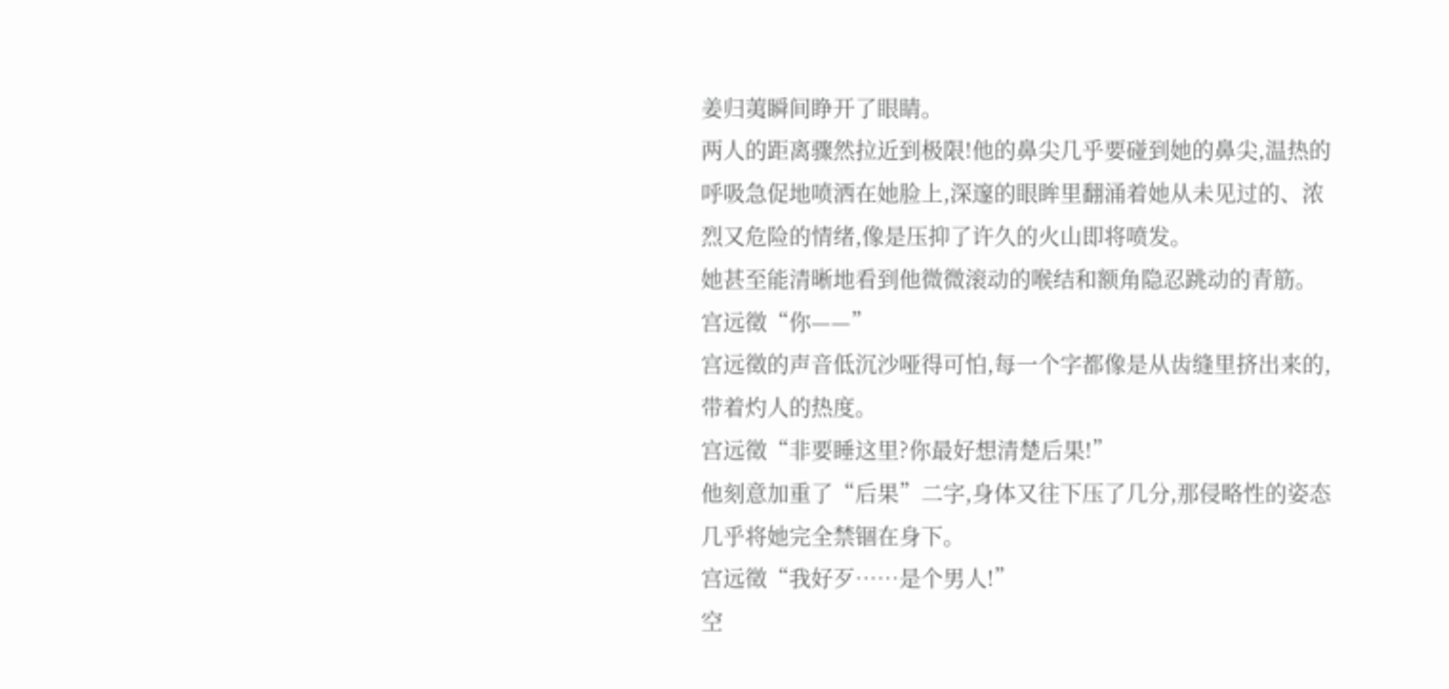姜归荑瞬间睁开了眼睛。
两人的距离骤然拉近到极限!他的鼻尖几乎要碰到她的鼻尖,温热的呼吸急促地喷洒在她脸上,深邃的眼眸里翻涌着她从未见过的、浓烈又危险的情绪,像是压抑了许久的火山即将喷发。
她甚至能清晰地看到他微微滚动的喉结和额角隐忍跳动的青筋。
宫远徵“你——”
宫远徵的声音低沉沙哑得可怕,每一个字都像是从齿缝里挤出来的,带着灼人的热度。
宫远徵“非要睡这里?你最好想清楚后果!”
他刻意加重了“后果”二字,身体又往下压了几分,那侵略性的姿态几乎将她完全禁锢在身下。
宫远徵“我好歹……是个男人!”
空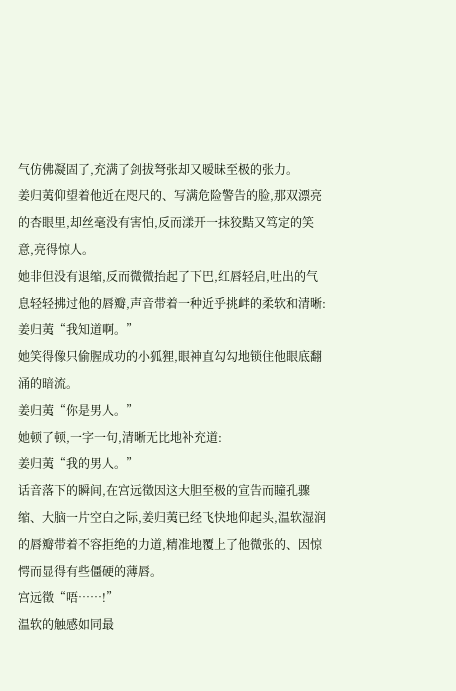气仿佛凝固了,充满了剑拔弩张却又暧昧至极的张力。
姜归荑仰望着他近在咫尺的、写满危险警告的脸,那双漂亮的杏眼里,却丝毫没有害怕,反而漾开一抹狡黠又笃定的笑意,亮得惊人。
她非但没有退缩,反而微微抬起了下巴,红唇轻启,吐出的气息轻轻拂过他的唇瓣,声音带着一种近乎挑衅的柔软和清晰:
姜归荑“我知道啊。”
她笑得像只偷腥成功的小狐狸,眼神直勾勾地锁住他眼底翻涌的暗流。
姜归荑“你是男人。”
她顿了顿,一字一句,清晰无比地补充道:
姜归荑“我的男人。”
话音落下的瞬间,在宫远徵因这大胆至极的宣告而瞳孔骤缩、大脑一片空白之际,姜归荑已经飞快地仰起头,温软湿润的唇瓣带着不容拒绝的力道,精准地覆上了他微张的、因惊愕而显得有些僵硬的薄唇。
宫远徵“唔……!”
温软的触感如同最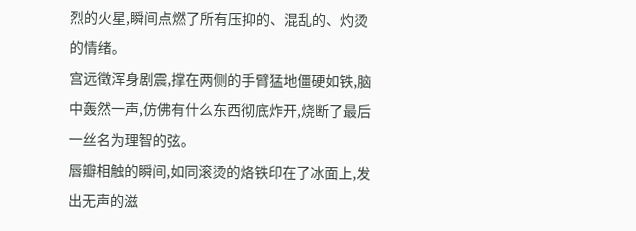烈的火星,瞬间点燃了所有压抑的、混乱的、灼烫的情绪。
宫远徵浑身剧震,撑在两侧的手臂猛地僵硬如铁,脑中轰然一声,仿佛有什么东西彻底炸开,烧断了最后一丝名为理智的弦。
唇瓣相触的瞬间,如同滚烫的烙铁印在了冰面上,发出无声的滋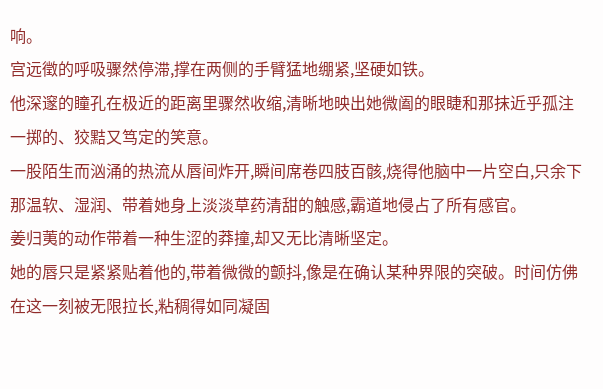响。
宫远徵的呼吸骤然停滞,撑在两侧的手臂猛地绷紧,坚硬如铁。
他深邃的瞳孔在极近的距离里骤然收缩,清晰地映出她微阖的眼睫和那抹近乎孤注一掷的、狡黠又笃定的笑意。
一股陌生而汹涌的热流从唇间炸开,瞬间席卷四肢百骸,烧得他脑中一片空白,只余下那温软、湿润、带着她身上淡淡草药清甜的触感,霸道地侵占了所有感官。
姜归荑的动作带着一种生涩的莽撞,却又无比清晰坚定。
她的唇只是紧紧贴着他的,带着微微的颤抖,像是在确认某种界限的突破。时间仿佛在这一刻被无限拉长,粘稠得如同凝固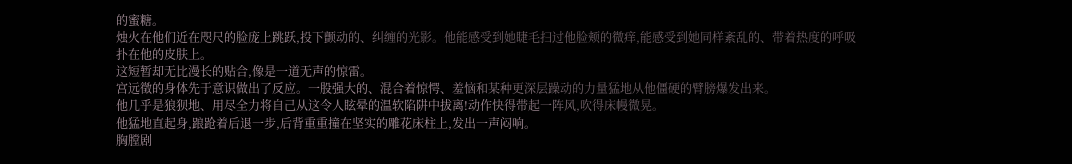的蜜糖。
烛火在他们近在咫尺的脸庞上跳跃,投下颤动的、纠缠的光影。他能感受到她睫毛扫过他脸颊的微痒,能感受到她同样紊乱的、带着热度的呼吸扑在他的皮肤上。
这短暂却无比漫长的贴合,像是一道无声的惊雷。
宫远徵的身体先于意识做出了反应。一股强大的、混合着惊愕、羞恼和某种更深层躁动的力量猛地从他僵硬的臂膀爆发出来。
他几乎是狼狈地、用尽全力将自己从这令人眩晕的温软陷阱中拔离!动作快得带起一阵风,吹得床幔微晃。
他猛地直起身,踉跄着后退一步,后背重重撞在坚实的雕花床柱上,发出一声闷响。
胸膛剧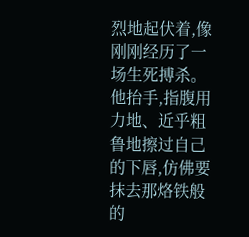烈地起伏着,像刚刚经历了一场生死搏杀。他抬手,指腹用力地、近乎粗鲁地擦过自己的下唇,仿佛要抹去那烙铁般的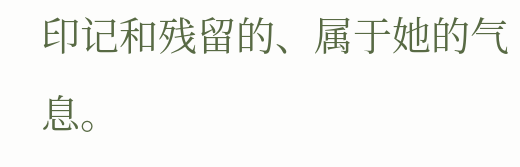印记和残留的、属于她的气息。